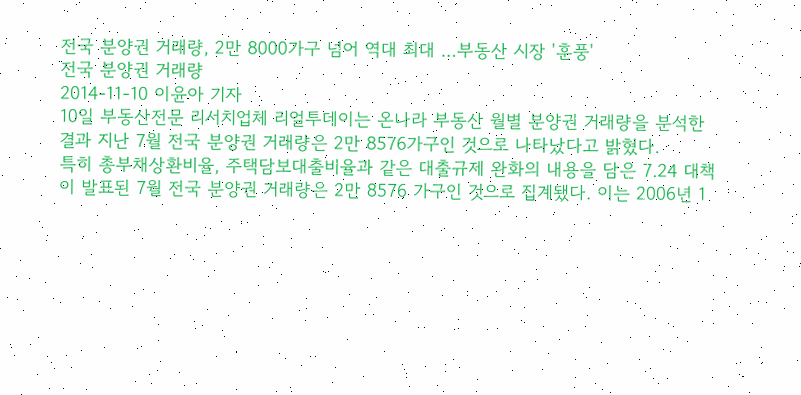전국 분양권 거래량, 2만 8000가구 넘어 역대 최대 …부동산 시장 '훈풍'
전국 분양권 거래량
2014-11-10 이윤아 기자
10일 부동산전문 리서치업체 리얼투데이는 온나라 부동산 월별 분양권 거래량을 분석한 결과 지난 7월 전국 분양권 거래량은 2만 8576가구인 것으로 나타났다고 밝혔다.
특히 총부채상환비율, 주택담보대출비율과 같은 대출규제 완화의 내용을 담은 7.24 대책이 발표된 7월 전국 분양권 거래량은 2만 8576 가구인 것으로 집계됐다. 이는 2006년 1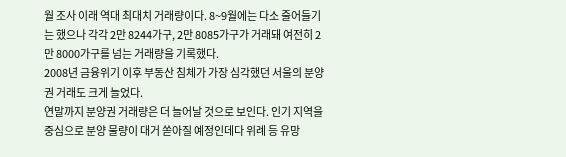월 조사 이래 역대 최대치 거래량이다. 8~9월에는 다소 줄어들기는 했으나 각각 2만 8244가구, 2만 8085가구가 거래돼 여전히 2만 8000가구를 넘는 거래량을 기록했다.
2008년 금융위기 이후 부동산 침체가 가장 심각했던 서울의 분양권 거래도 크게 늘었다.
연말까지 분양권 거래량은 더 늘어날 것으로 보인다. 인기 지역을 중심으로 분양 물량이 대거 쏟아질 예정인데다 위례 등 유망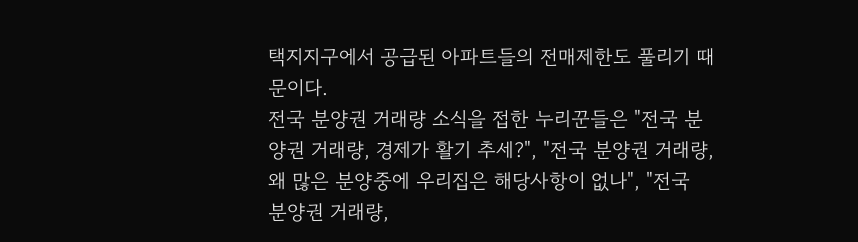택지지구에서 공급된 아파트들의 전매제한도 풀리기 때문이다.
전국 분양권 거래량 소식을 접한 누리꾼들은 "전국 분양권 거래량, 경제가 활기 추세?", "전국 분양권 거래량, 왜 많은 분양중에 우리집은 해당사항이 없나", "전국 분양권 거래량,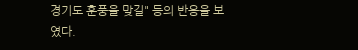경기도 훈풍을 맞길" 등의 반응을 보였다.